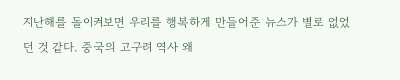지난해를 돌이켜보면 우리를 행복하게 만들어준 뉴스가 별로 없었던 것 같다. 중국의 고구려 역사 왜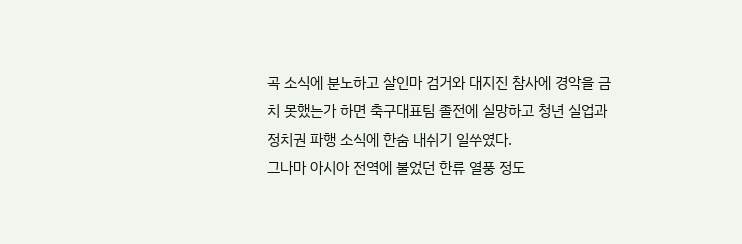곡 소식에 분노하고 살인마 검거와 대지진 참사에 경악을 금치 못했는가 하면 축구대표팀 졸전에 실망하고 청년 실업과 정치권 파행 소식에 한숨 내쉬기 일쑤였다.
그나마 아시아 전역에 불었던 한류 열풍 정도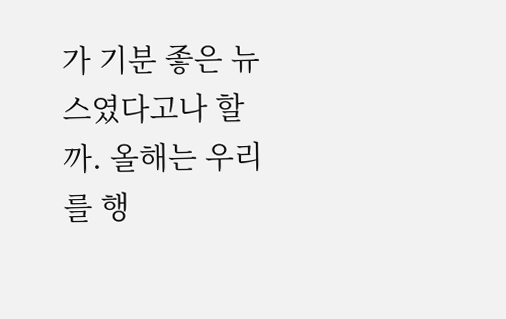가 기분 좋은 뉴스였다고나 할까. 올해는 우리를 행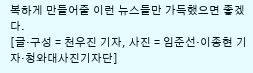복하게 만들어줄 이런 뉴스들만 가득했으면 좋겠다.
[글·구성 = 천우진 기자, 사진 = 임준선·이종현 기자·청와대사진기자단]